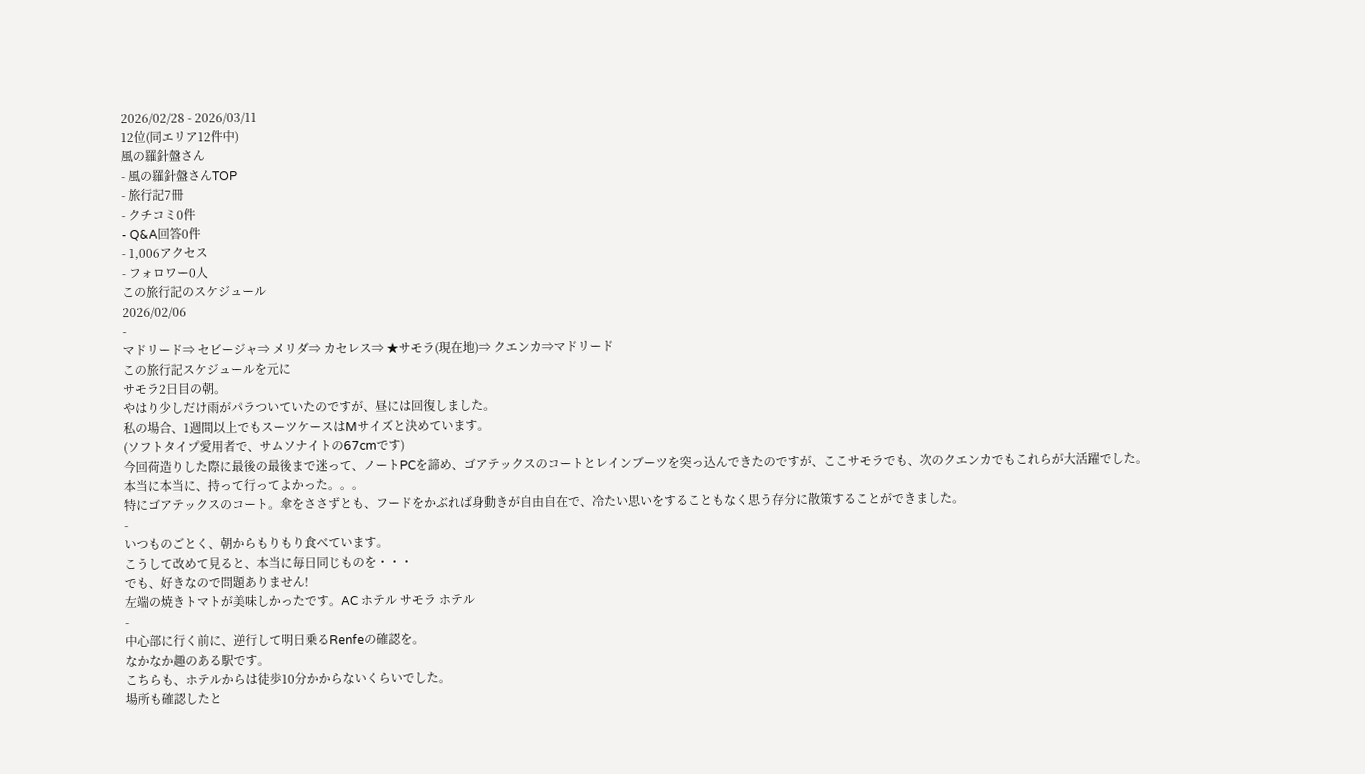2026/02/28 - 2026/03/11
12位(同エリア12件中)
風の羅針盤さん
- 風の羅針盤さんTOP
- 旅行記7冊
- クチコミ0件
- Q&A回答0件
- 1,006アクセス
- フォロワー0人
この旅行記のスケジュール
2026/02/06
-
マドリード⇒ セビージャ⇒ メリダ⇒ カセレス⇒ ★サモラ(現在地)⇒ クエンカ⇒マドリード
この旅行記スケジュールを元に
サモラ2日目の朝。
やはり少しだけ雨がパラついていたのですが、昼には回復しました。
私の場合、1週間以上でもスーツケースはMサイズと決めています。
(ソフトタイプ愛用者で、サムソナイトの67cmです)
今回荷造りした際に最後の最後まで迷って、ノートPCを諦め、ゴアテックスのコートとレインブーツを突っ込んできたのですが、ここサモラでも、次のクエンカでもこれらが大活躍でした。
本当に本当に、持って行ってよかった。。。
特にゴアテックスのコート。傘をささずとも、フードをかぶれば身動きが自由自在で、冷たい思いをすることもなく思う存分に散策することができました。
-
いつものごとく、朝からもりもり食べています。
こうして改めて見ると、本当に毎日同じものを・・・
でも、好きなので問題ありません!
左端の焼きトマトが美味しかったです。AC ホテル サモラ ホテル
-
中心部に行く前に、逆行して明日乗るRenfeの確認を。
なかなか趣のある駅です。
こちらも、ホテルからは徒歩10分かからないくらいでした。
場所も確認したと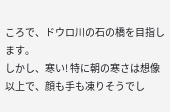ころで、ドウロ川の石の橋を目指します。
しかし、寒い! 特に朝の寒さは想像以上で、顔も手も凍りそうでし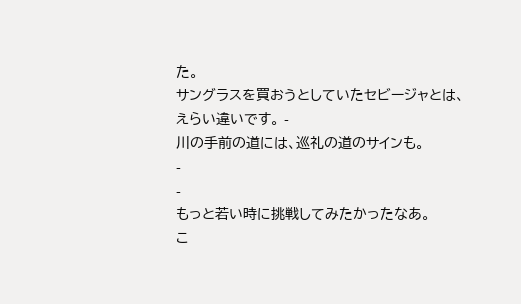た。
サングラスを買おうとしていたセビージャとは、えらい違いです。 -
川の手前の道には、巡礼の道のサインも。
-
-
もっと若い時に挑戦してみたかったなあ。
こ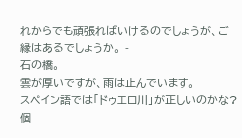れからでも頑張ればいけるのでしょうが、ご縁はあるでしょうか。 -
石の橋。
雲が厚いですが、雨は止んでいます。
スペイン語では「ドゥエロ川」が正しいのかな?
個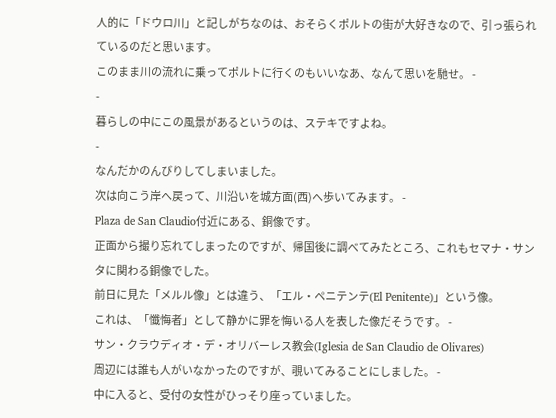人的に「ドウロ川」と記しがちなのは、おそらくポルトの街が大好きなので、引っ張られているのだと思います。
このまま川の流れに乗ってポルトに行くのもいいなあ、なんて思いを馳せ。 -
-
暮らしの中にこの風景があるというのは、ステキですよね。
-
なんだかのんびりしてしまいました。
次は向こう岸へ戻って、川沿いを城方面(西)へ歩いてみます。 -
Plaza de San Claudio付近にある、銅像です。
正面から撮り忘れてしまったのですが、帰国後に調べてみたところ、これもセマナ・サンタに関わる銅像でした。
前日に見た「メルル像」とは違う、「エル・ペニテンテ(El Penitente)」という像。
これは、「懺悔者」として静かに罪を悔いる人を表した像だそうです。 -
サン・クラウディオ・デ・オリバーレス教会(Iglesia de San Claudio de Olivares)
周辺には誰も人がいなかったのですが、覗いてみることにしました。 -
中に入ると、受付の女性がひっそり座っていました。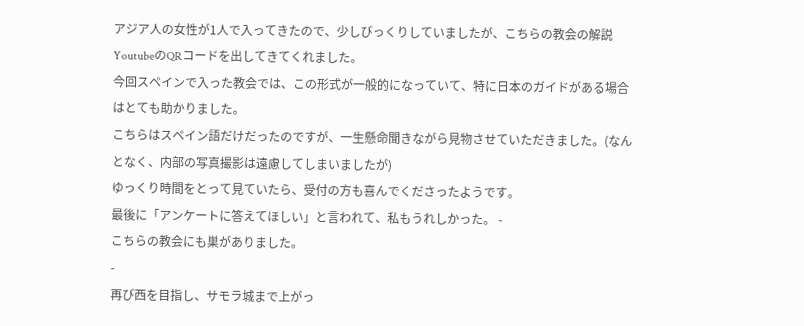アジア人の女性が1人で入ってきたので、少しびっくりしていましたが、こちらの教会の解説YoutubeのQRコードを出してきてくれました。
今回スペインで入った教会では、この形式が一般的になっていて、特に日本のガイドがある場合はとても助かりました。
こちらはスペイン語だけだったのですが、一生懸命聞きながら見物させていただきました。(なんとなく、内部の写真撮影は遠慮してしまいましたが)
ゆっくり時間をとって見ていたら、受付の方も喜んでくださったようです。
最後に「アンケートに答えてほしい」と言われて、私もうれしかった。 -
こちらの教会にも巣がありました。
-
再び西を目指し、サモラ城まで上がっ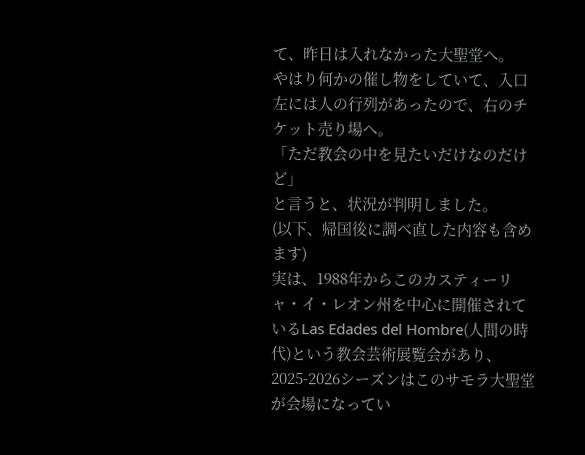て、昨日は入れなかった大聖堂へ。
やはり何かの催し物をしていて、入口左には人の行列があったので、右のチケット売り場へ。
「ただ教会の中を見たいだけなのだけど」
と言うと、状況が判明しました。
(以下、帰国後に調べ直した内容も含めます)
実は、1988年からこのカスティーリャ・イ・レオン州を中心に開催されているLas Edades del Hombre(人間の時代)という教会芸術展覧会があり、2025-2026シーズンはこのサモラ大聖堂が会場になってい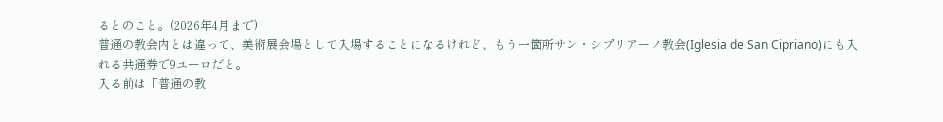るとのこと。(2026年4月まで)
普通の教会内とは違って、美術展会場として入場することになるけれど、もう一箇所サン・シプリアーノ教会(Iglesia de San Cipriano)にも入れる共通券で9ユーロだと。
入る前は「普通の教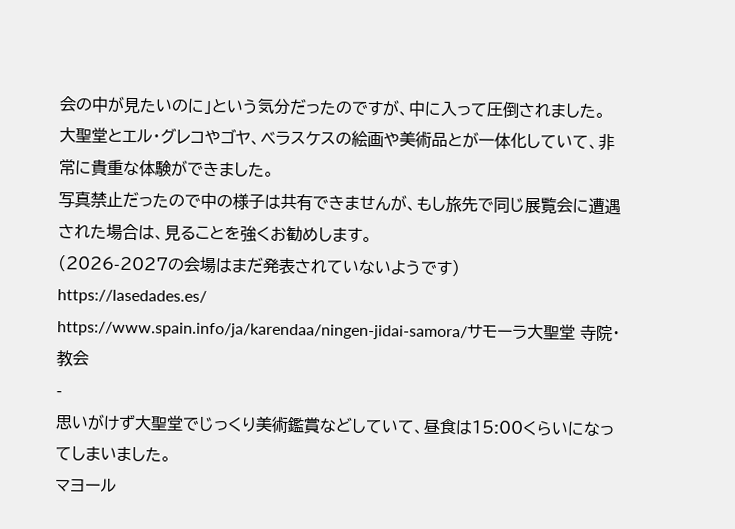会の中が見たいのに」という気分だったのですが、中に入って圧倒されました。
大聖堂とエル・グレコやゴヤ、ベラスケスの絵画や美術品とが一体化していて、非常に貴重な体験ができました。
写真禁止だったので中の様子は共有できませんが、もし旅先で同じ展覧会に遭遇された場合は、見ることを強くお勧めします。
(2026-2027の会場はまだ発表されていないようです)
https://lasedades.es/
https://www.spain.info/ja/karendaa/ningen-jidai-samora/サモーラ大聖堂 寺院・教会
-
思いがけず大聖堂でじっくり美術鑑賞などしていて、昼食は15:00くらいになってしまいました。
マヨール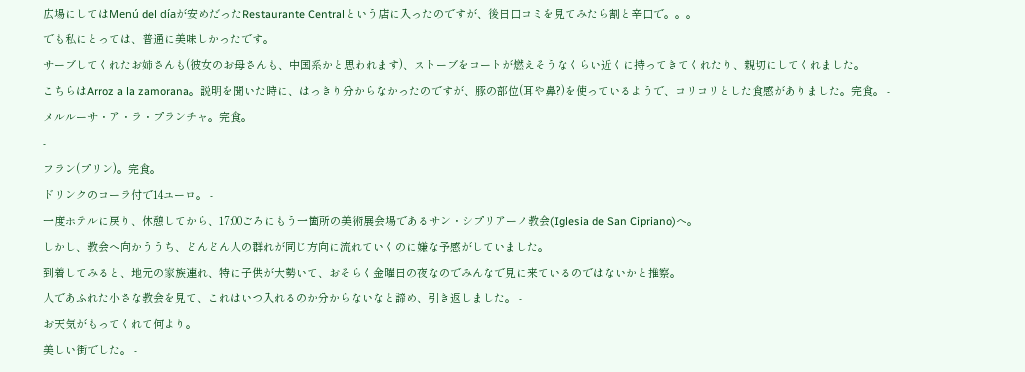広場にしてはMenú del díaが安めだったRestaurante Centralという店に入ったのですが、後日口コミを見てみたら割と辛口で。。。
でも私にとっては、普通に美味しかったです。
サーブしてくれたお姉さんも(彼女のお母さんも、中国系かと思われます)、ストーブをコートが燃えそうなくらい近くに持ってきてくれたり、親切にしてくれました。
こちらはArroz a la zamorana。説明を聞いた時に、はっきり分からなかったのですが、豚の部位(耳や鼻?)を使っているようで、コリコリとした食感がありました。完食。 -
メルルーサ・ア・ラ・プランチャ。完食。
-
フラン(プリン)。完食。
ドリンクのコーラ付で14ユーロ。 -
一度ホテルに戻り、休憩してから、17:00ごろにもう一箇所の美術展会場であるサン・シプリアーノ教会(Iglesia de San Cipriano)へ。
しかし、教会へ向かううち、どんどん人の群れが同じ方向に流れていくのに嫌な予感がしていました。
到着してみると、地元の家族連れ、特に子供が大勢いて、おそらく金曜日の夜なのでみんなで見に来ているのではないかと推察。
人であふれた小さな教会を見て、これはいつ入れるのか分からないなと諦め、引き返しました。 -
お天気がもってくれて何より。
美しい街でした。 -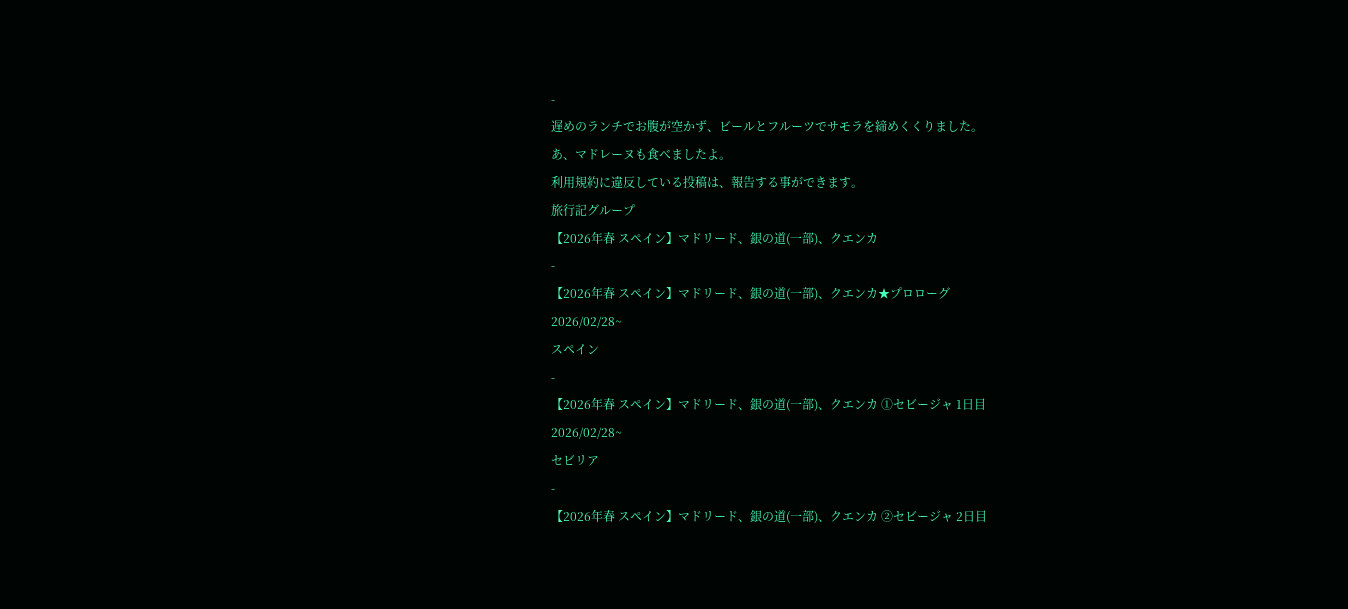-
遅めのランチでお腹が空かず、ビールとフルーツでサモラを締めくくりました。
あ、マドレーヌも食べましたよ。
利用規約に違反している投稿は、報告する事ができます。
旅行記グループ
【2026年春 スペイン】マドリード、銀の道(一部)、クエンカ
-
【2026年春 スペイン】マドリード、銀の道(一部)、クエンカ★プロローグ
2026/02/28~
スペイン
-
【2026年春 スペイン】マドリード、銀の道(一部)、クエンカ ①セビージャ 1日目
2026/02/28~
セビリア
-
【2026年春 スペイン】マドリード、銀の道(一部)、クエンカ ②セビージャ 2日目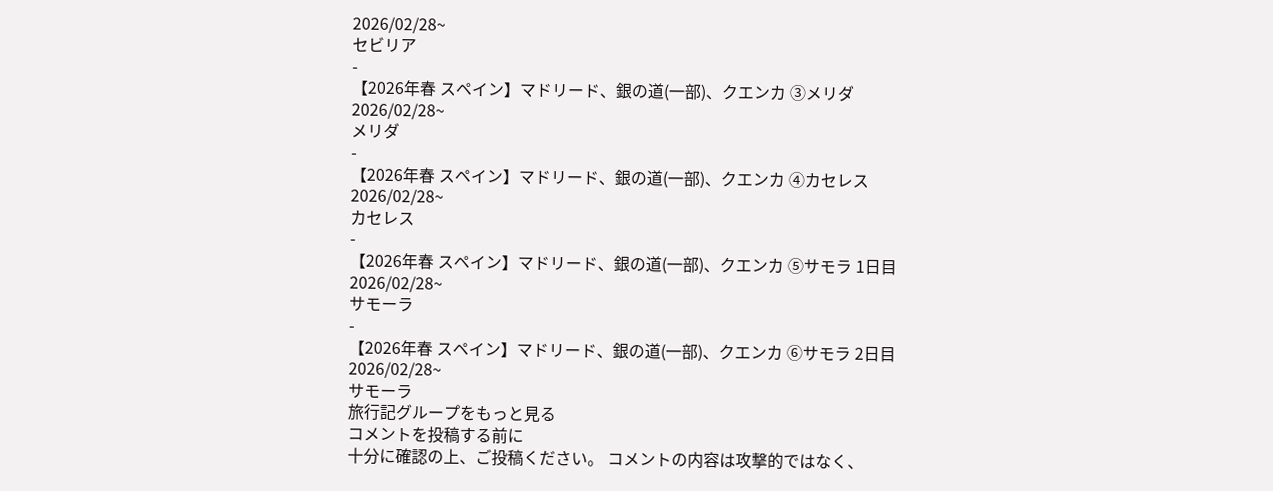2026/02/28~
セビリア
-
【2026年春 スペイン】マドリード、銀の道(一部)、クエンカ ③メリダ
2026/02/28~
メリダ
-
【2026年春 スペイン】マドリード、銀の道(一部)、クエンカ ④カセレス
2026/02/28~
カセレス
-
【2026年春 スペイン】マドリード、銀の道(一部)、クエンカ ⑤サモラ 1日目
2026/02/28~
サモーラ
-
【2026年春 スペイン】マドリード、銀の道(一部)、クエンカ ⑥サモラ 2日目
2026/02/28~
サモーラ
旅行記グループをもっと見る
コメントを投稿する前に
十分に確認の上、ご投稿ください。 コメントの内容は攻撃的ではなく、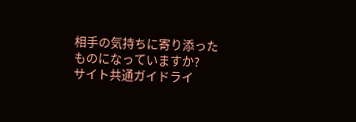相手の気持ちに寄り添ったものになっていますか?
サイト共通ガイドライ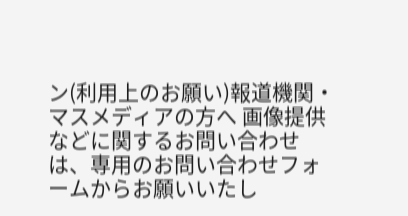ン(利用上のお願い)報道機関・マスメディアの方へ 画像提供などに関するお問い合わせは、専用のお問い合わせフォームからお願いいたし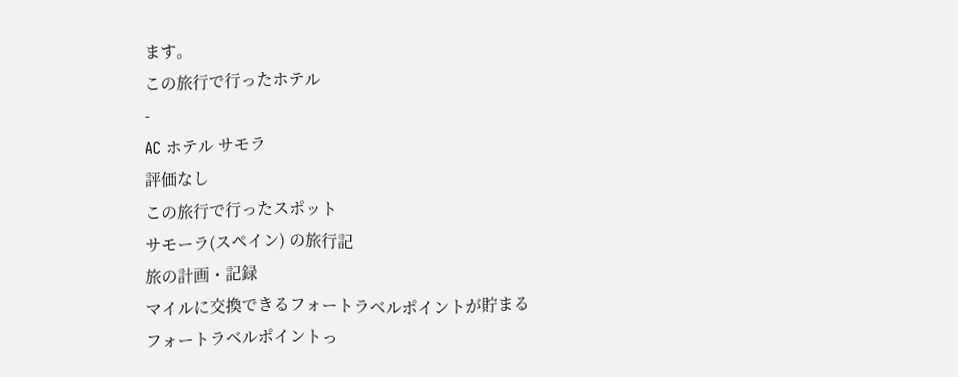ます。
この旅行で行ったホテル
-
AC ホテル サモラ
評価なし
この旅行で行ったスポット
サモーラ(スペイン) の旅行記
旅の計画・記録
マイルに交換できるフォートラベルポイントが貯まる
フォートラベルポイントっ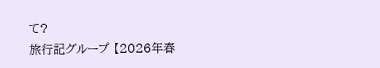て?
旅行記グループ 【2026年春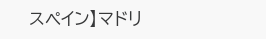スペイン】マドリ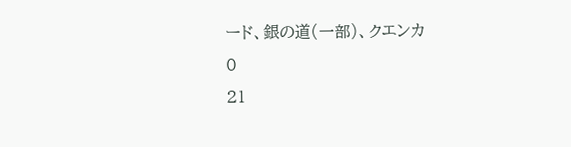ード、銀の道(一部)、クエンカ
0
21